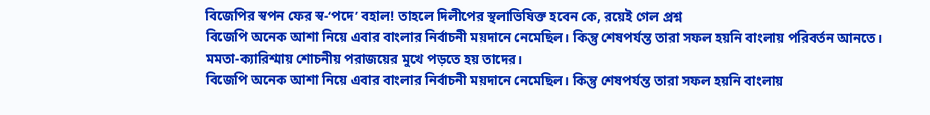বিজেপির স্বপন ফের স্ব-‘পদে’ বহাল! তাহলে দিলীপের স্থলাভিষিক্ত হবেন কে, রয়েই গেল প্রশ্ন
বিজেপি অনেক আশা নিয়ে এবার বাংলার নির্বাচনী ময়দানে নেমেছিল। কিন্তু শেষপর্যন্ত তারা সফল হয়নি বাংলায় পরিবর্তন আনতে। মমতা-ক্যারিশ্মায় শোচনীয় পরাজয়ের মুখে পড়তে হয় তাদের।
বিজেপি অনেক আশা নিয়ে এবার বাংলার নির্বাচনী ময়দানে নেমেছিল। কিন্তু শেষপর্যন্ত তারা সফল হয়নি বাংলায়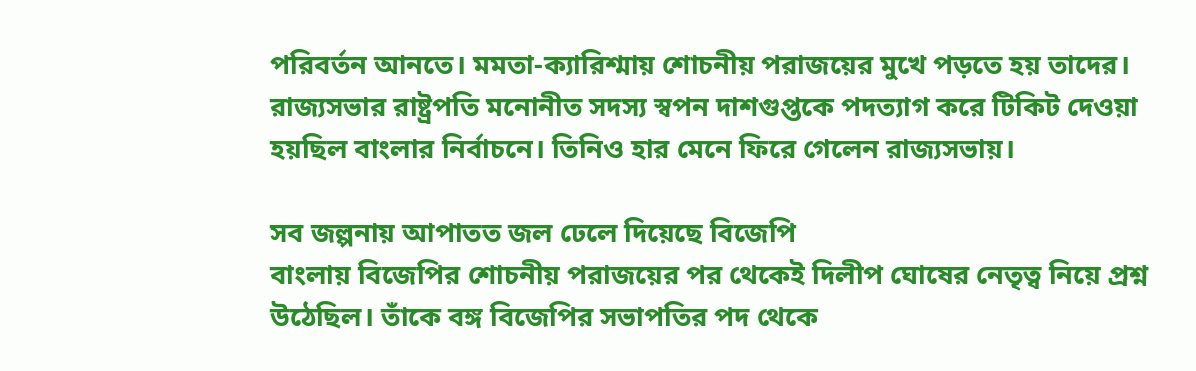পরিবর্তন আনতে। মমতা-ক্যারিশ্মায় শোচনীয় পরাজয়ের মুখে পড়তে হয় তাদের। রাজ্যসভার রাষ্ট্রপতি মনোনীত সদস্য স্বপন দাশগুপ্তকে পদত্যাগ করে টিকিট দেওয়া হয়ছিল বাংলার নির্বাচনে। তিনিও হার মেনে ফিরে গেলেন রাজ্যসভায়।

সব জল্পনায় আপাতত জল ঢেলে দিয়েছে বিজেপি
বাংলায় বিজেপির শোচনীয় পরাজয়ের পর থেকেই দিলীপ ঘোষের নেতৃত্ব নিয়ে প্রশ্ন উঠেছিল। তাঁকে বঙ্গ বিজেপির সভাপতির পদ থেকে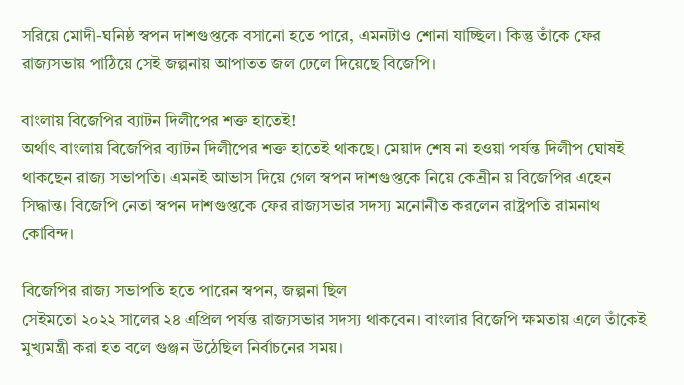সরিয়ে মোদী-ঘনিষ্ঠ স্বপন দাশগুপ্তকে বসানো হতে পারে, এমনটাও শোনা যাচ্ছিল। কিন্তু তাঁকে ফের রাজ্যসভায় পাঠিয়ে সেই জল্পনায় আপাতত জল ঢেলে দিয়েছে বিজেপি।

বাংলায় বিজেপির ব্যাটন দিলীপের শক্ত হাতেই!
অর্থাৎ বাংলায় বিজেপির ব্যাটন দিলীপের শক্ত হাতেই থাকছে। মেয়াদ শেষ না হওয়া পর্যন্ত দিলীপ ঘোষই থাকছেন রাজ্য সভাপতি। এমনই আভাস দিয়ে গেল স্বপন দাশগুপ্তকে নিয়ে কেন্রীন য় বিজেপির এহেন সিদ্ধান্ত। বিজেপি নেতা স্বপন দাশগুপ্তকে ফের রাজ্যসভার সদস্য মনোনীত করলেন রাষ্ট্রপতি রামনাথ কোবিন্দ।

বিজেপির রাজ্য সভাপতি হতে পারেন স্বপন, জল্পনা ছিল
সেইমতো ২০২২ সালের ২৪ এপ্রিল পর্যন্ত রাজ্যসভার সদস্য থাকবেন। বাংলার বিজেপি ক্ষমতায় এলে তাঁকেই মুখ্যমন্ত্রী করা হত বলে গুঞ্জন উঠেছিল নির্বাচনের সময়।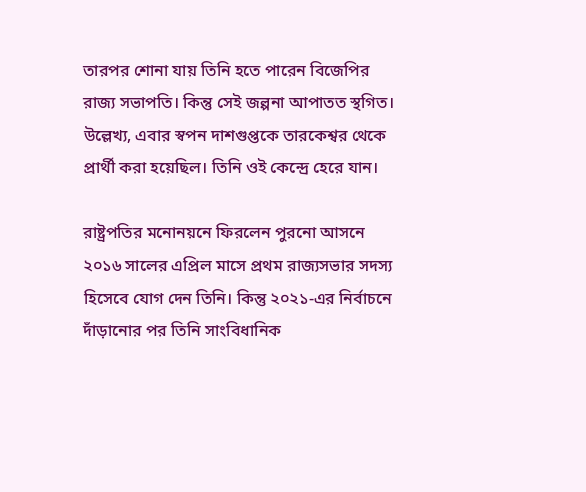তারপর শোনা যায় তিনি হতে পারেন বিজেপির রাজ্য সভাপতি। কিন্তু সেই জল্পনা আপাতত স্থগিত। উল্লেখ্য, এবার স্বপন দাশগুপ্তকে তারকেশ্বর থেকে প্রার্থী করা হয়েছিল। তিনি ওই কেন্দ্রে হেরে যান।

রাষ্ট্রপতির মনোনয়নে ফিরলেন পুরনো আসনে
২০১৬ সালের এপ্রিল মাসে প্রথম রাজ্যসভার সদস্য হিসেবে যোগ দেন তিনি। কিন্তু ২০২১-এর নির্বাচনে দাঁড়ানোর পর তিনি সাংবিধানিক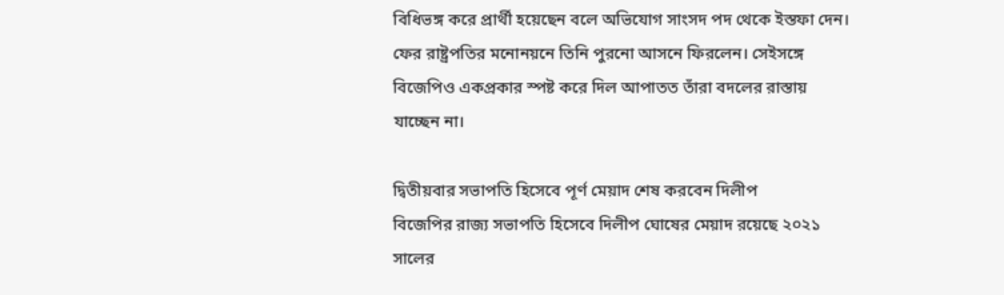বিধিভঙ্গ করে প্রার্থী হয়েছেন বলে অভিযোগ সাংসদ পদ থেকে ইস্তফা দেন। ফের রাষ্ট্রপতির মনোনয়নে তিনি পুরনো আসনে ফিরলেন। সেইসঙ্গে বিজেপিও একপ্রকার স্পষ্ট করে দিল আপাতত তাঁরা বদলের রাস্তায় যাচ্ছেন না।

দ্বিতীয়বার সভাপতি হিসেবে পূর্ণ মেয়াদ শেষ করবেন দিলীপ
বিজেপির রাজ্য সভাপতি হিসেবে দিলীপ ঘোষের মেয়াদ রয়েছে ২০২১ সালের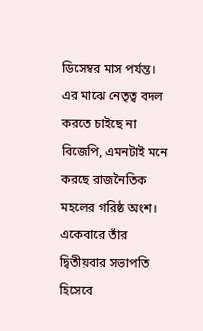ডিসেম্বর মাস পর্যন্ত। এর মাঝে নেতৃত্ব বদল করতে চাইছে না বিজেপি, এমনটাই মনে করছে রাজনৈতিক মহলের গরিষ্ঠ অংশ। একেবারে তাঁর দ্বিতীয়বার সভাপতি হিসেবে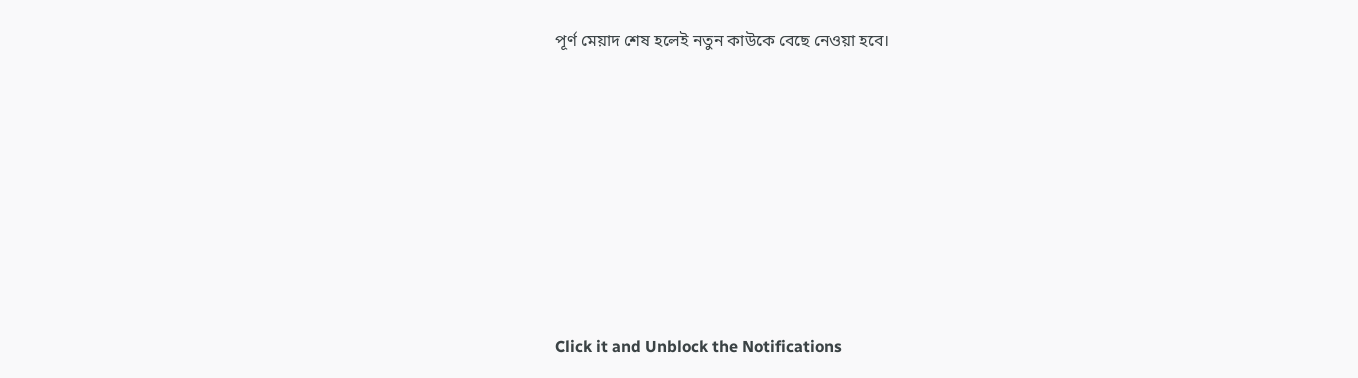পূর্ণ মেয়াদ শেষ হলেই নতুন কাউকে বেছে নেওয়া হবে।












Click it and Unblock the Notifications